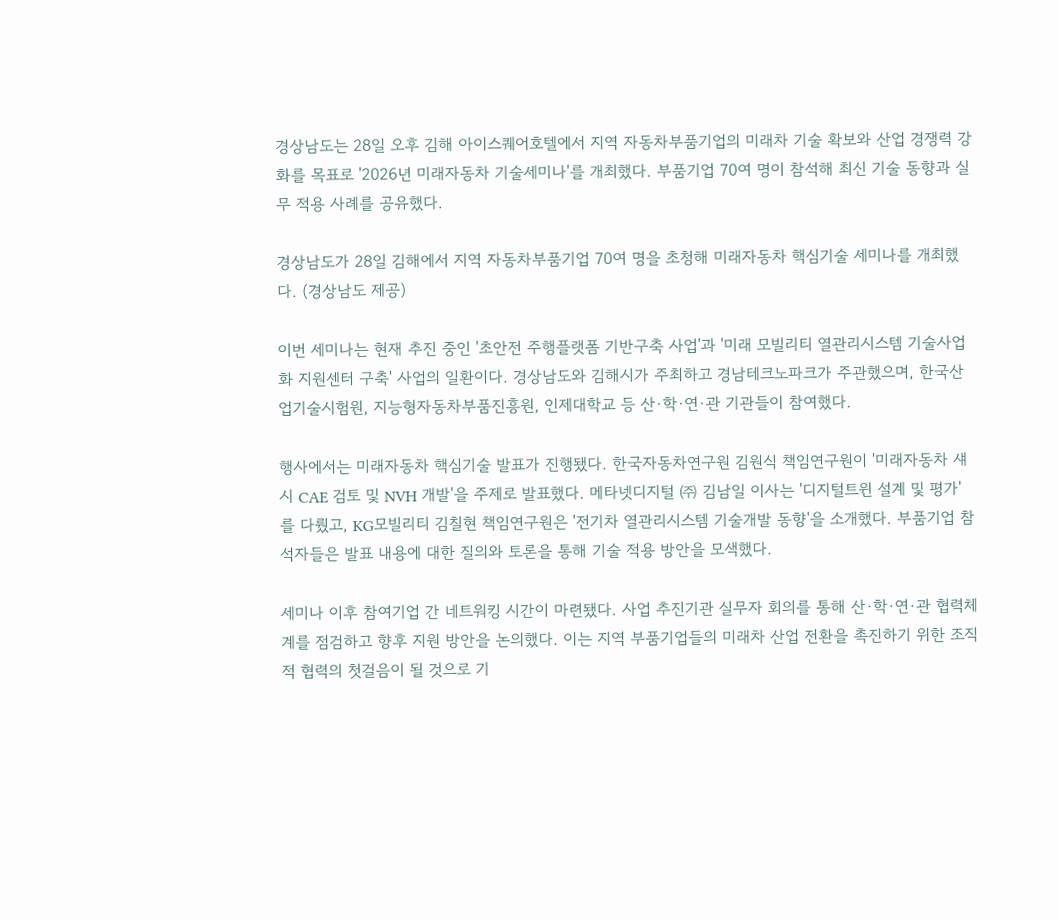경상남도는 28일 오후 김해 아이스퀘어호텔에서 지역 자동차부품기업의 미래차 기술 확보와 산업 경쟁력 강화를 목표로 '2026년 미래자동차 기술세미나'를 개최했다. 부품기업 70여 명이 참석해 최신 기술 동향과 실무 적용 사례를 공유했다.

경상남도가 28일 김해에서 지역 자동차부품기업 70여 명을 초청해 미래자동차 핵심기술 세미나를 개최했다. (경상남도 제공)

이번 세미나는 현재 추진 중인 '초안전 주행플랫폼 기반구축 사업'과 '미래 모빌리티 열관리시스템 기술사업화 지원센터 구축' 사업의 일환이다. 경상남도와 김해시가 주최하고 경남테크노파크가 주관했으며, 한국산업기술시험원, 지능형자동차부품진흥원, 인제대학교 등 산·학·연·관 기관들이 참여했다.

행사에서는 미래자동차 핵심기술 발표가 진행됐다. 한국자동차연구원 김원식 책임연구원이 '미래자동차 섀시 CAE 검토 및 NVH 개발'을 주제로 발표했다. 메타넷디지털 ㈜ 김남일 이사는 '디지털트윈 설계 및 평가'를 다뤘고, KG모빌리티 김칠현 책임연구원은 '전기차 열관리시스템 기술개발 동향'을 소개했다. 부품기업 참석자들은 발표 내용에 대한 질의와 토론을 통해 기술 적용 방안을 모색했다.

세미나 이후 참여기업 간 네트워킹 시간이 마련됐다. 사업 추진기관 실무자 회의를 통해 산·학·연·관 협력체계를 점검하고 향후 지원 방안을 논의했다. 이는 지역 부품기업들의 미래차 산업 전환을 촉진하기 위한 조직적 협력의 첫걸음이 될 것으로 기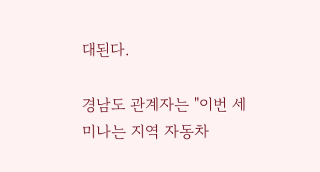대된다.

경남도 관계자는 "이번 세미나는 지역 자동차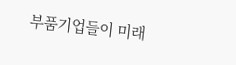부품기업들이 미래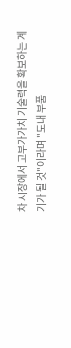차 시장에서 고부가가치 기술력을 확보하는 계기가 될 것"이라며 "도내 부품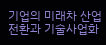기업의 미래차 산업 전환과 기술사업화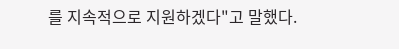를 지속적으로 지원하겠다"고 말했다.